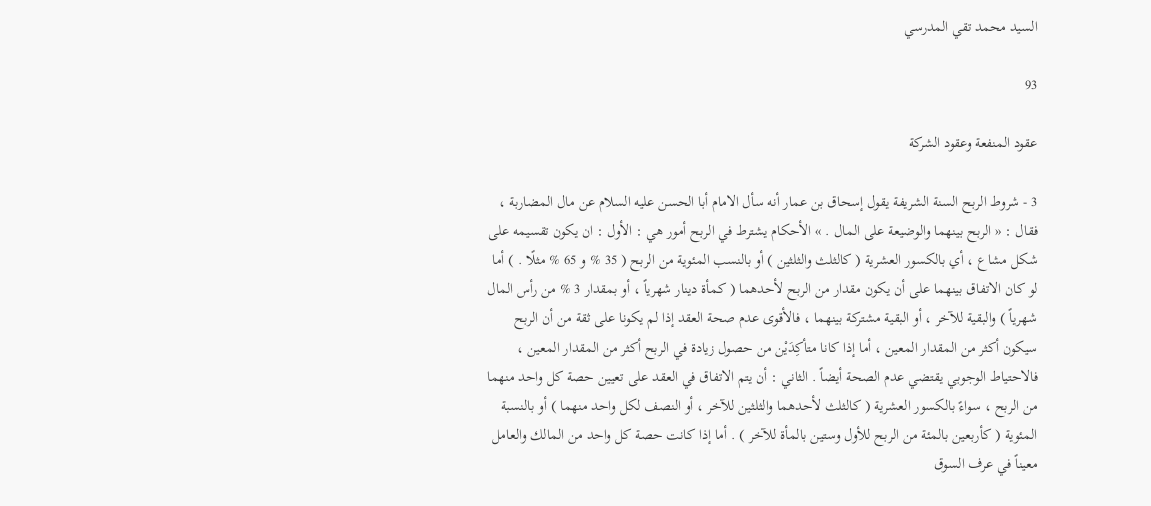السيد محمد تقي المدرسي

93

عقود المنفعة وعقود الشركة

3 - شروط الربح السنة الشريفة يقول إسحاق بن عمار أنه سأل الامام أبا الحسن عليه السلام عن مال المضاربة ، فقال : « الربح بينهما والوضيعة على المال . » الأحكام يشترط في الربح أمور هي : الأول : ان يكون تقسيمه على شكل مشاع ، أي بالكسور العشرية ( كالثلث والثلثين ) أو بالنسب المئوية من الربح ( 35 % و 65 % مثلًا . ) أما لو كان الاتفاق بينهما على أن يكون مقدار من الربح لأحدهما ( كمأة دينار شهرياً ، أو بمقدار 3 % من رأس المال شهرياً ) والبقية للآخر ، أو البقية مشتركة بينهما ، فالأقوى عدم صحة العقد إذا لم يكونا على ثقة من أن الربح سيكون أكثر من المقدار المعين ، أما إذا كانا متأكِدَيْن من حصول زيادة في الربح أكثر من المقدار المعين ، فالاحتياط الوجوبي يقتضي عدم الصحة أيضاً . الثاني : أن يتم الاتفاق في العقد على تعيين حصة كل واحد منهما من الربح ، سواءً بالكسور العشرية ( كالثلث لأحدهما والثلثين للآخر ، أو النصف لكل واحد منهما ) أو بالنسبة المئوية ( كأربعين بالمئة من الربح للأول وستين بالمأة للآخر ) . أما إذا كانت حصة كل واحد من المالك والعامل معيناً في عرف السوق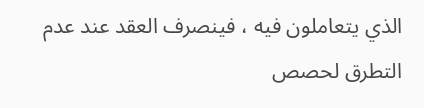الذي يتعاملون فيه ، فينصرف العقد عند عدم التطرق لحصص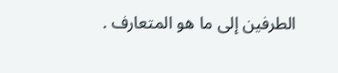الطرفين إلى ما هو المتعارف .